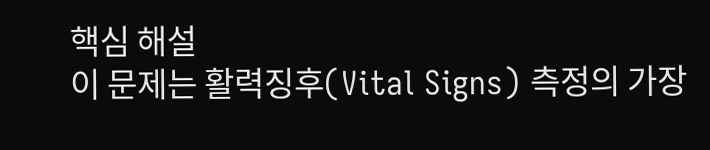핵심 해설
이 문제는 활력징후(Vital Signs) 측정의 가장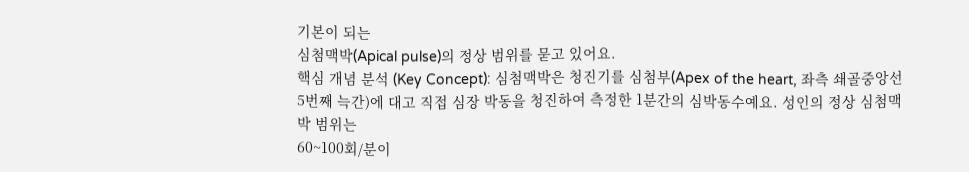기본이 되는
심첨맥박(Apical pulse)의 정상 범위를 묻고 있어요.
핵심 개념 분석 (Key Concept): 심첨맥박은 청진기를 심첨부(Apex of the heart, 좌측 쇄골중앙선 5번째 늑간)에 대고 직접 심장 박동을 청진하여 측정한 1분간의 심박동수예요. 성인의 정상 심첨맥박 범위는
60~100회/분이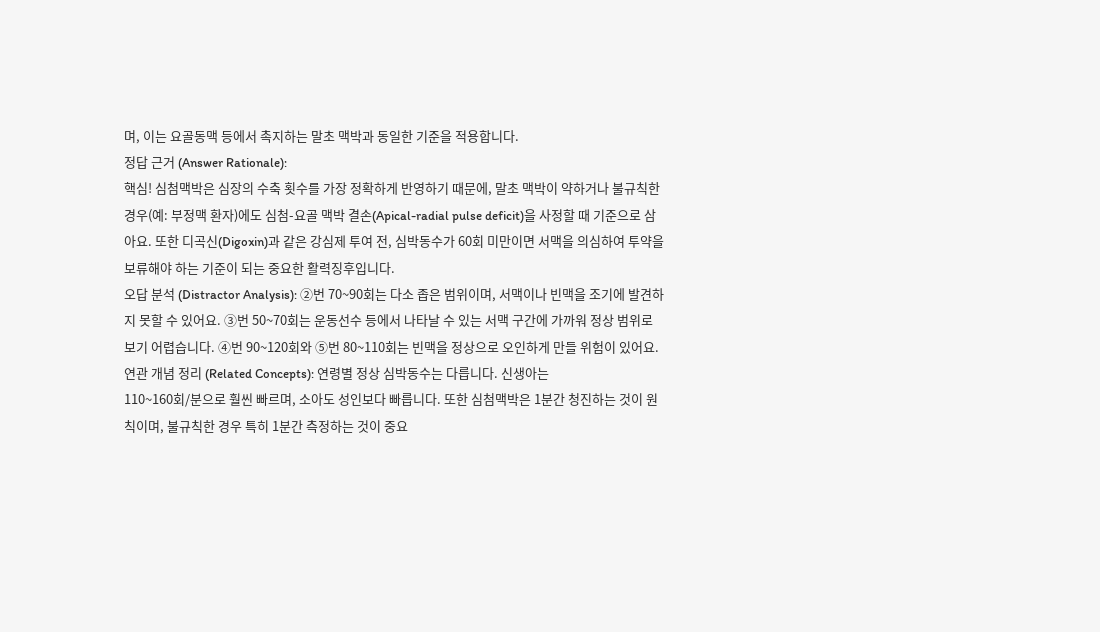며, 이는 요골동맥 등에서 촉지하는 말초 맥박과 동일한 기준을 적용합니다.
정답 근거 (Answer Rationale):
핵심! 심첨맥박은 심장의 수축 횟수를 가장 정확하게 반영하기 때문에, 말초 맥박이 약하거나 불규칙한 경우(예: 부정맥 환자)에도 심첨-요골 맥박 결손(Apical-radial pulse deficit)을 사정할 때 기준으로 삼아요. 또한 디곡신(Digoxin)과 같은 강심제 투여 전, 심박동수가 60회 미만이면 서맥을 의심하여 투약을 보류해야 하는 기준이 되는 중요한 활력징후입니다.
오답 분석 (Distractor Analysis): ②번 70~90회는 다소 좁은 범위이며, 서맥이나 빈맥을 조기에 발견하지 못할 수 있어요. ③번 50~70회는 운동선수 등에서 나타날 수 있는 서맥 구간에 가까워 정상 범위로 보기 어렵습니다. ④번 90~120회와 ⑤번 80~110회는 빈맥을 정상으로 오인하게 만들 위험이 있어요.
연관 개념 정리 (Related Concepts): 연령별 정상 심박동수는 다릅니다. 신생아는
110~160회/분으로 훨씬 빠르며, 소아도 성인보다 빠릅니다. 또한 심첨맥박은 1분간 청진하는 것이 원칙이며, 불규칙한 경우 특히 1분간 측정하는 것이 중요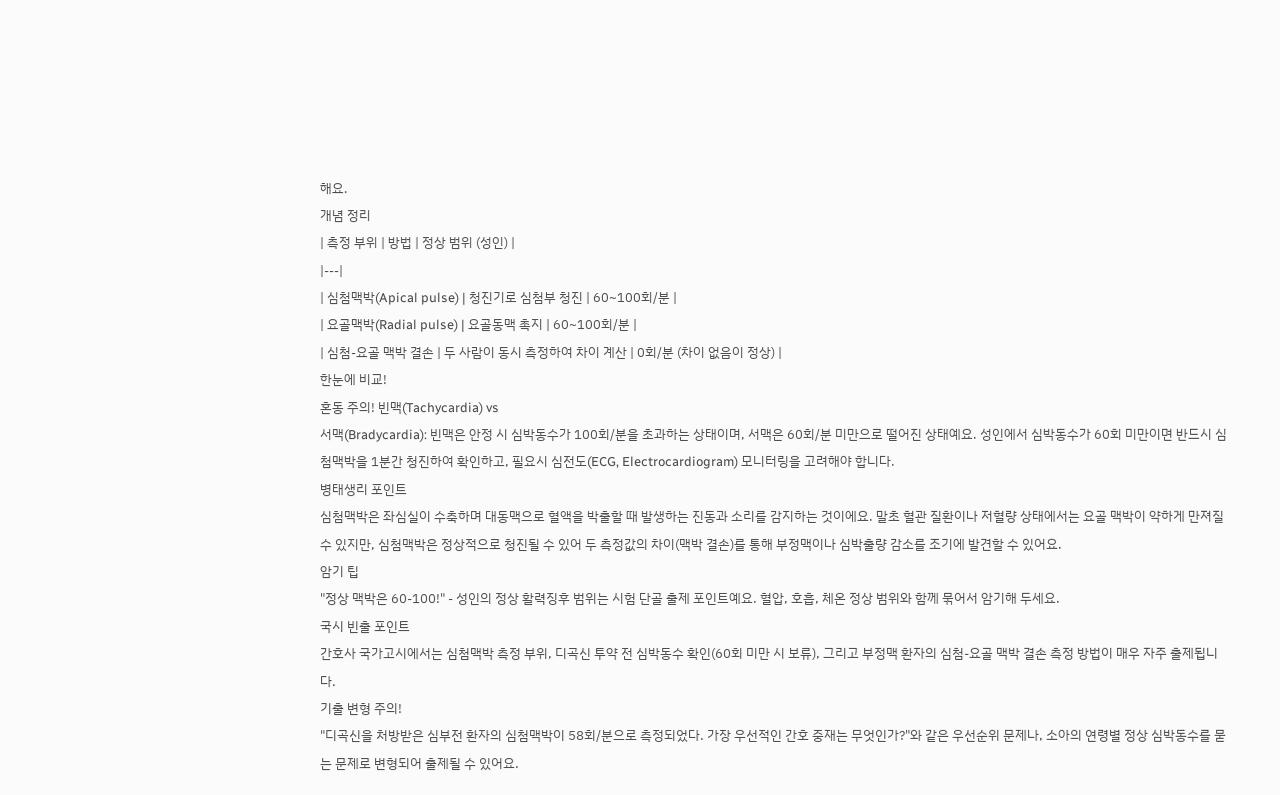해요.
개념 정리
| 측정 부위 | 방법 | 정상 범위 (성인) |
|---|
| 심첨맥박(Apical pulse) | 청진기로 심첨부 청진 | 60~100회/분 |
| 요골맥박(Radial pulse) | 요골동맥 촉지 | 60~100회/분 |
| 심첨-요골 맥박 결손 | 두 사람이 동시 측정하여 차이 계산 | 0회/분 (차이 없음이 정상) |
한눈에 비교!
혼동 주의! 빈맥(Tachycardia) vs
서맥(Bradycardia): 빈맥은 안정 시 심박동수가 100회/분을 초과하는 상태이며, 서맥은 60회/분 미만으로 떨어진 상태예요. 성인에서 심박동수가 60회 미만이면 반드시 심첨맥박을 1분간 청진하여 확인하고, 필요시 심전도(ECG, Electrocardiogram) 모니터링을 고려해야 합니다.
병태생리 포인트
심첨맥박은 좌심실이 수축하며 대동맥으로 혈액을 박출할 때 발생하는 진동과 소리를 감지하는 것이에요. 말초 혈관 질환이나 저혈량 상태에서는 요골 맥박이 약하게 만져질 수 있지만, 심첨맥박은 정상적으로 청진될 수 있어 두 측정값의 차이(맥박 결손)를 통해 부정맥이나 심박출량 감소를 조기에 발견할 수 있어요.
암기 팁
"정상 맥박은 60-100!" - 성인의 정상 활력징후 범위는 시험 단골 출제 포인트예요. 혈압, 호흡, 체온 정상 범위와 함께 묶어서 암기해 두세요.
국시 빈출 포인트
간호사 국가고시에서는 심첨맥박 측정 부위, 디곡신 투약 전 심박동수 확인(60회 미만 시 보류), 그리고 부정맥 환자의 심첨-요골 맥박 결손 측정 방법이 매우 자주 출제됩니다.
기출 변형 주의!
"디곡신을 처방받은 심부전 환자의 심첨맥박이 58회/분으로 측정되었다. 가장 우선적인 간호 중재는 무엇인가?"와 같은 우선순위 문제나, 소아의 연령별 정상 심박동수를 묻는 문제로 변형되어 출제될 수 있어요.